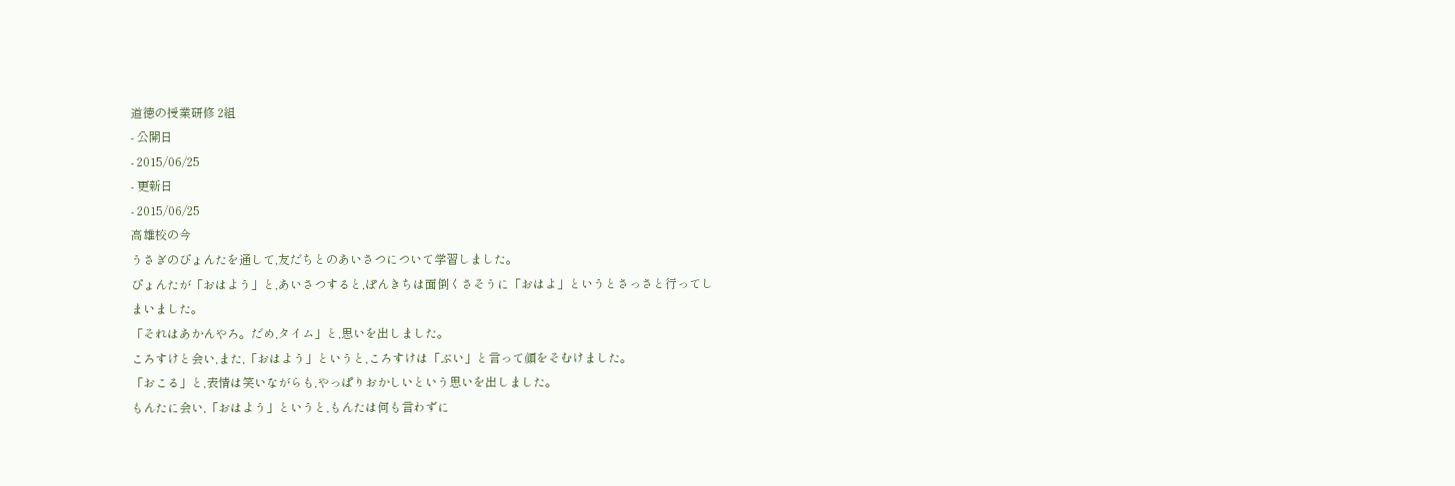道徳の授業研修 2組
- 公開日
- 2015/06/25
- 更新日
- 2015/06/25
高雄校の今
うさぎのぴょんたを通して,友だちとのあいさつについて学習しました。
ぴょんたが「おはよう」と,あいさつすると,ぽんきちは面倒くさそうに「おはよ」というとさっさと行ってしまいました。
「それはあかんやろ。だめ,タイム」と,思いを出しました。
ころすけと会い,また,「おはよう」というと,ころすけは「ぶい」と言って顔をそむけました。
「おこる」と,表情は笑いながらも,やっぱりおかしいという思いを出しました。
もんたに会い,「おはよう」というと,もんたは何も言わずに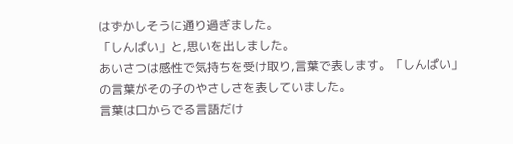はずかしそうに通り過ぎました。
「しんぱい」と,思いを出しました。
あいさつは感性で気持ちを受け取り,言葉で表します。「しんぱい」の言葉がその子のやさしさを表していました。
言葉は口からでる言語だけ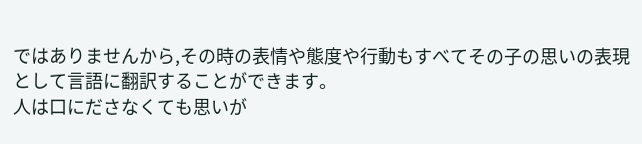ではありませんから,その時の表情や態度や行動もすべてその子の思いの表現として言語に翻訳することができます。
人は口にださなくても思いが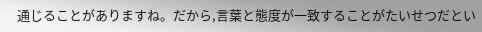通じることがありますね。だから,言葉と態度が一致することがたいせつだとい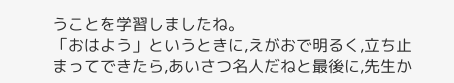うことを学習しましたね。
「おはよう」というときに,えがおで明るく,立ち止まってできたら,あいさつ名人だねと最後に,先生か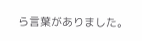ら言葉がありました。